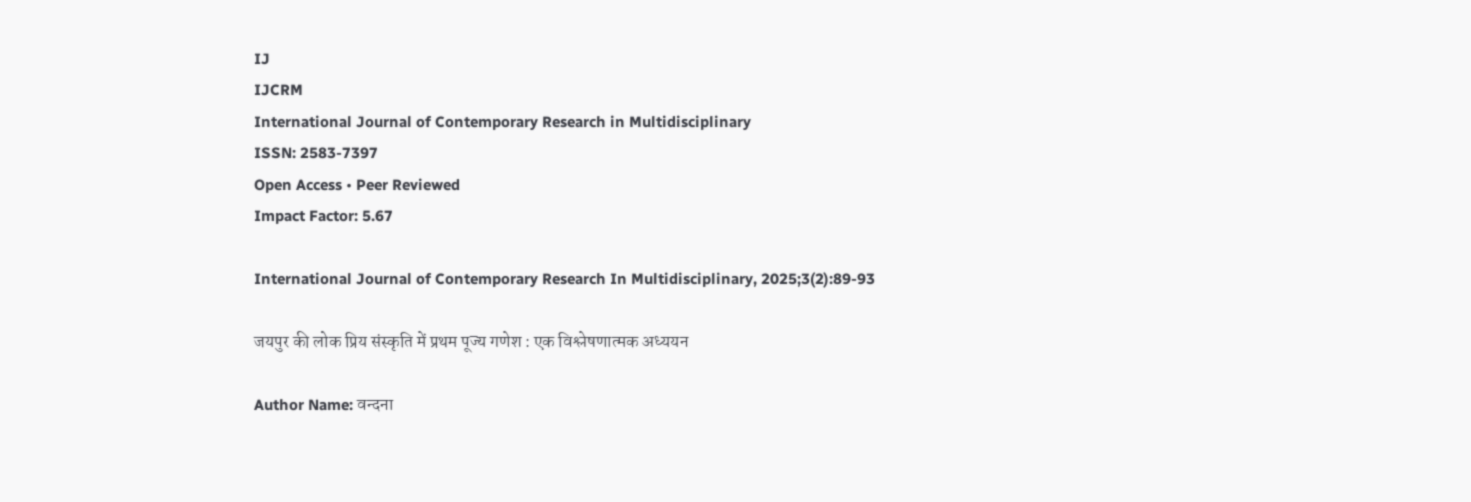IJ
IJCRM
International Journal of Contemporary Research in Multidisciplinary
ISSN: 2583-7397
Open Access • Peer Reviewed
Impact Factor: 5.67

International Journal of Contemporary Research In Multidisciplinary, 2025;3(2):89-93

जयपुर की लोक प्रिय संस्कृति में प्रथम पूज्य गणेश : एक विश्लेषणात्मक अध्ययन

Author Name: वन्दना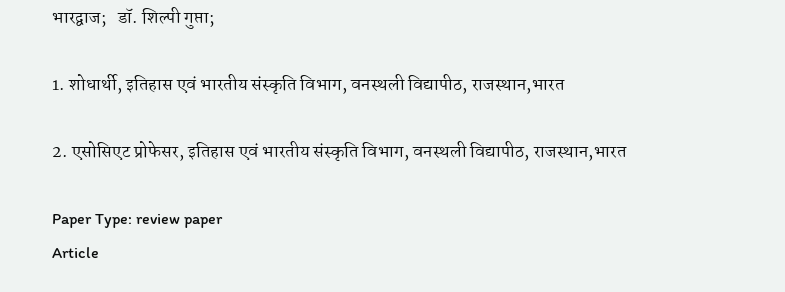भारद्वाज;   डॉ. शिल्पी गुप्ता;

1. शोधार्थी, इतिहास एवं भारतीय संस्कृति विभाग, वनस्थली विद्यापीठ, राजस्थान,भारत

2. एसोसिएट प्रोफेसर, इतिहास एवं भारतीय संस्कृति विभाग, वनस्थली विद्यापीठ, राजस्थान,भारत

Paper Type: review paper
Article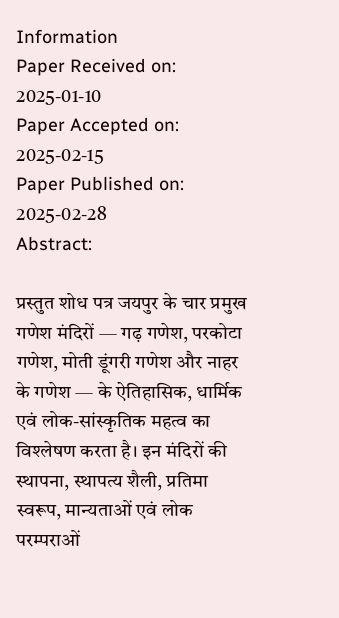Information
Paper Received on: 2025-01-10
Paper Accepted on: 2025-02-15
Paper Published on: 2025-02-28
Abstract:

प्रस्तुत शोध पत्र जयपुर के चार प्रमुख गणेश मंदिरों — गढ़ गणेश, परकोटा गणेश, मोती डूंगरी गणेश और नाहर के गणेश — के ऐतिहासिक, धार्मिक एवं लोक-सांस्कृतिक महत्व का विश्लेषण करता है। इन मंदिरों की स्थापना, स्थापत्य शैली, प्रतिमा स्वरूप, मान्यताओं एवं लोक परम्पराओं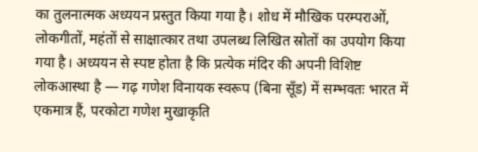का तुलनात्मक अध्ययन प्रस्तुत किया गया है। शोध में मौखिक परम्पराओं, लोकगीतों, महंतों से साक्षात्कार तथा उपलब्ध लिखित स्रोतों का उपयोग किया गया है। अध्ययन से स्पष्ट होता है कि प्रत्येक मंदिर की अपनी विशिष्ट लोकआस्था है — गढ़ गणेश विनायक स्वरूप (बिना सूँड) में सम्भवतः भारत में एकमात्र हैं, परकोटा गणेश मुखाकृति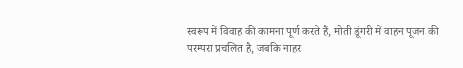स्वरूप में विवाह की कामना पूर्ण करते हैं, मोती डूंगरी में वाहन पूजन की परम्परा प्रचलित है, जबकि नाहर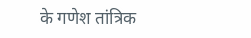के गणेश तांत्रिक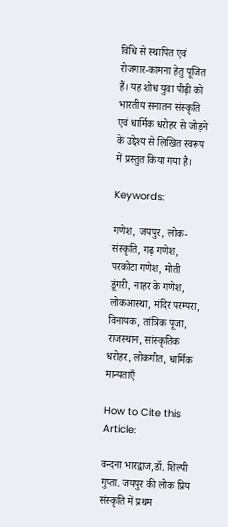विधि से स्थापित एवं रोजगार-कामना हेतु पूजित हैं। यह शोध युवा पीढ़ी को भारतीय सनातन संस्कृति एवं धार्मिक धरोहर से जोड़ने के उद्देश्य से लिखित स्वरूप में प्रस्तुत किया गया है।

Keywords:

गणेश, जयपुर, लोक-संस्कृति, गढ़ गणेश, परकोटा गणेश, मोती डूंगरी, नाहर के गणेश, लोकआस्था, मंदिर परम्परा, विनायक, तांत्रिक पूजा, राजस्थान, सांस्कृतिक धरोहर, लोकगीत, धार्मिक मान्यताएँ

How to Cite this Article:

वन्दना भारद्वाज,डॉ. शिल्पी गुप्ता. जयपुर की लोक प्रिय संस्कृति में प्रथम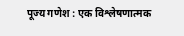पूज्य गणेश : एक विश्लेषणात्मक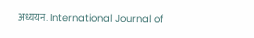अध्ययन. International Journal of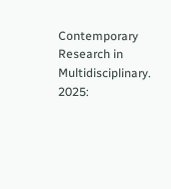Contemporary Research in Multidisciplinary. 2025: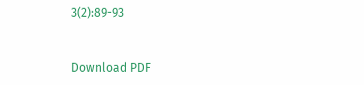3(2):89-93


Download PDF